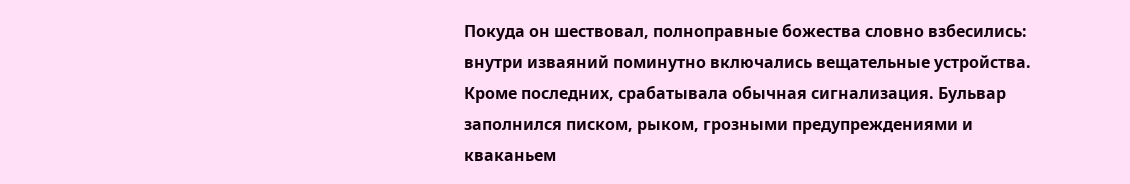Покуда он шествовал, полноправные божества словно взбесились: внутри изваяний поминутно включались вещательные устройства. Кроме последних, срабатывала обычная сигнализация. Бульвар заполнился писком, рыком, грозными предупреждениями и кваканьем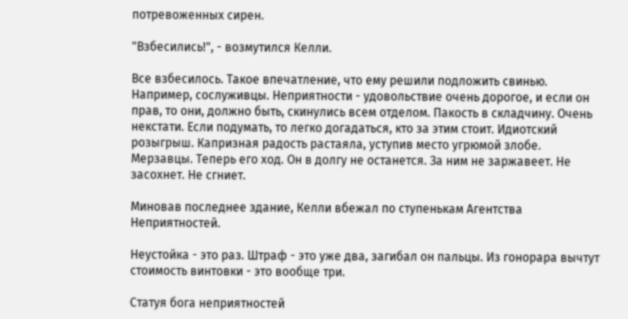потревоженных сирен.

"Взбесились!", - возмутился Келли.

Все взбесилось. Такое впечатление, что ему решили подложить свинью. Например, сослуживцы. Неприятности - удовольствие очень дорогое, и если он прав, то они, должно быть, скинулись всем отделом. Пакость в складчину. Очень некстати. Если подумать, то легко догадаться, кто за этим стоит. Идиотский розыгрыш. Капризная радость растаяла, уступив место угрюмой злобе. Мерзавцы. Теперь его ход. Он в долгу не останется. За ним не заржавеет. Не засохнет. Не сгниет.

Миновав последнее здание, Келли вбежал по ступенькам Агентства Неприятностей.

Неустойка - это раз. Штраф - это уже два, загибал он пальцы. Из гонорара вычтут стоимость винтовки - это вообще три.

Статуя бога неприятностей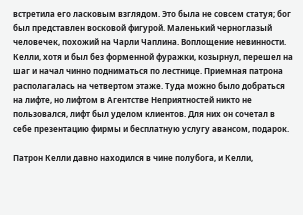встретила его ласковым взглядом. Это была не совсем статуя; бог был представлен восковой фигурой. Маленький черноглазый человечек, похожий на Чарли Чаплина. Воплощение невинности. Келли, хотя и был без форменной фуражки, козырнул, перешел на шаг и начал чинно подниматься по лестнице. Приемная патрона располагалась на четвертом этаже. Туда можно было добраться на лифте, но лифтом в Агентстве Неприятностей никто не пользовался, лифт был уделом клиентов. Для них он сочетал в себе презентацию фирмы и бесплатную услугу авансом, подарок.

Патрон Келли давно находился в чине полубога, и Келли,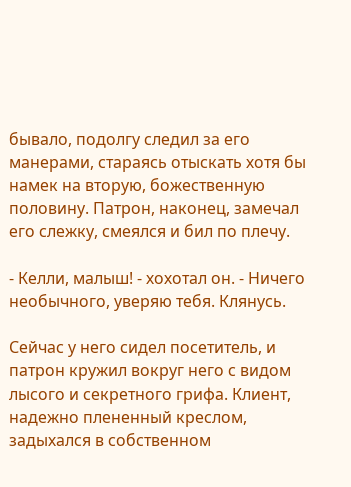бывало, подолгу следил за его манерами, стараясь отыскать хотя бы намек на вторую, божественную половину. Патрон, наконец, замечал его слежку, смеялся и бил по плечу.

- Келли, малыш! - хохотал он. - Ничего необычного, уверяю тебя. Клянусь.

Сейчас у него сидел посетитель, и патрон кружил вокруг него с видом лысого и секретного грифа. Клиент, надежно плененный креслом, задыхался в собственном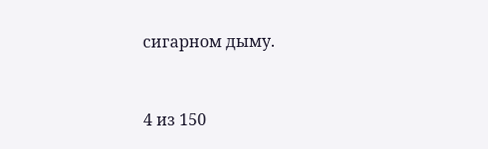сигарном дыму.



4 из 150